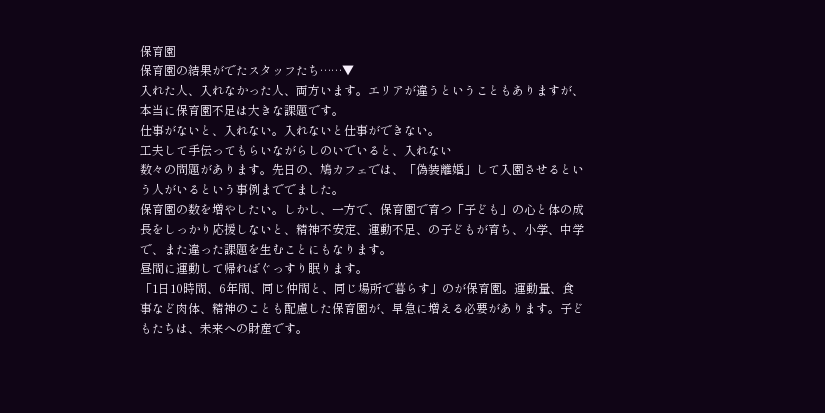保育園
保育園の結果がでたスタッフたち……▼
入れた人、入れなかった人、両方います。エリアが違うということもありますが、本当に保育園不足は大きな課題です。
仕事がないと、入れない。入れないと仕事ができない。
工夫して手伝ってもらいながらしのいでいると、入れない
数々の問題があります。先日の、鳩カフェでは、「偽装離婚」して入園させるという人がいるという事例まででました。
保育園の数を増やしたい。しかし、一方で、保育園で育つ「子ども」の心と体の成長をしっかり応援しないと、精神不安定、運動不足、の子どもが育ち、小学、中学で、また違った課題を生むことにもなります。
昼間に運動して帰ればぐっすり眠ります。
「1日10時間、6年間、同じ仲間と、同じ場所で暮らす」のが保育園。運動量、食事など肉体、精神のことも配慮した保育園が、早急に増える必要があります。子どもたちは、未来への財産です。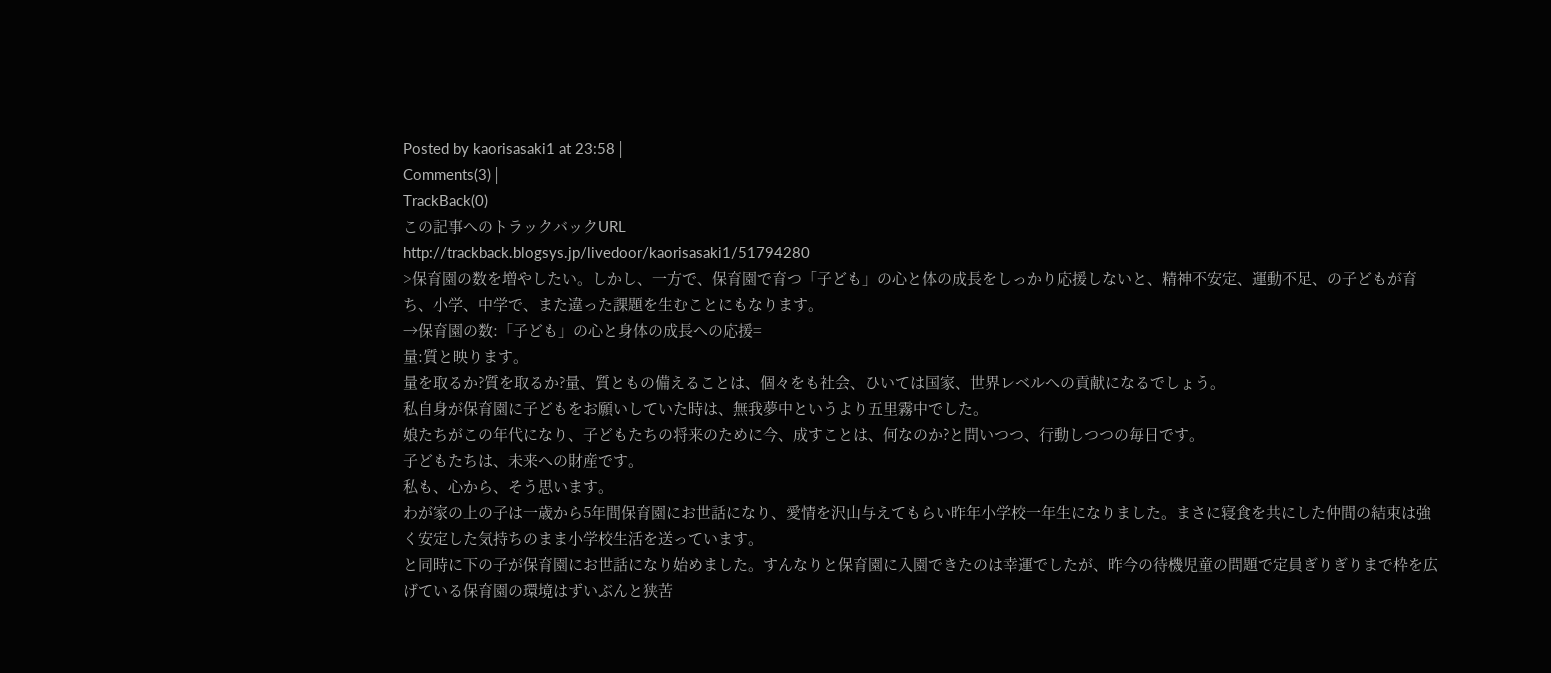Posted by kaorisasaki1 at 23:58│
Comments(3)│
TrackBack(0)
この記事へのトラックバックURL
http://trackback.blogsys.jp/livedoor/kaorisasaki1/51794280
>保育園の数を増やしたい。しかし、一方で、保育園で育つ「子ども」の心と体の成長をしっかり応援しないと、精神不安定、運動不足、の子どもが育ち、小学、中学で、また違った課題を生むことにもなります。
→保育園の数:「子ども」の心と身体の成長への応援=
量:質と映ります。
量を取るか?質を取るか?量、質ともの備えることは、個々をも社会、ひいては国家、世界レベルへの貢献になるでしょう。
私自身が保育園に子どもをお願いしていた時は、無我夢中というより五里霧中でした。
娘たちがこの年代になり、子どもたちの将来のために今、成すことは、何なのか?と問いつつ、行動しつつの毎日です。
子どもたちは、未来への財産です。
私も、心から、そう思います。
わが家の上の子は一歳から5年間保育園にお世話になり、愛情を沢山与えてもらい昨年小学校一年生になりました。まさに寝食を共にした仲間の結束は強く安定した気持ちのまま小学校生活を送っています。
と同時に下の子が保育園にお世話になり始めました。すんなりと保育園に入園できたのは幸運でしたが、昨今の待機児童の問題で定員ぎりぎりまで枠を広げている保育園の環境はずいぶんと狭苦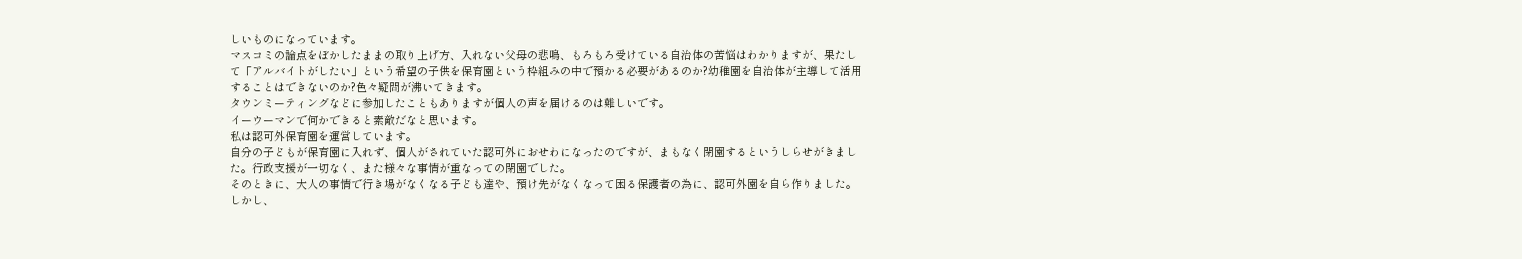しいものになっています。
マスコミの論点をぼかしたままの取り上げ方、入れない父母の悲鳴、もろもろ受けている自治体の苦悩はわかりますが、果たして「アルバイトがしたい」という希望の子供を保育園という枠組みの中で預かる必要があるのか?幼稚園を自治体が主導して活用することはできないのか?色々疑問が沸いてきます。
タウンミーティングなどに参加したこともありますが個人の声を届けるのは難しいです。
イーウーマンで何かできると素敵だなと思います。
私は認可外保育園を運営しています。
自分の子どもが保育園に入れず、個人がされていた認可外におせわになったのですが、まもなく閉園するというしらせがきました。行政支援が一切なく、また様々な事情が重なっての閉園でした。
そのときに、大人の事情で行き場がなくなる子ども達や、預け先がなくなって困る保護者の為に、認可外園を自ら作りました。
しかし、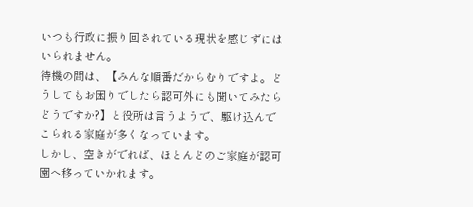いつも行政に振り回されている現状を感じずにはいられません。
待機の間は、【みんな順番だからむりですよ。どうしてもお困りでしたら認可外にも聞いてみたらどうですか?】と役所は言うようで、駆け込んでこられる家庭が多くなっています。
しかし、空きがでれば、ほとんどのご家庭が認可園へ移っていかれます。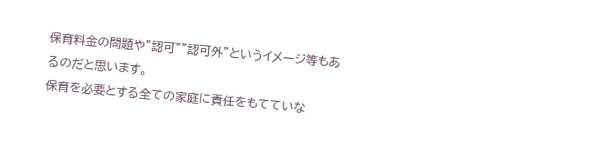保育料金の問題や”認可””認可外”というイメージ等もあるのだと思います。
保育を必要とする全ての家庭に責任をもてていな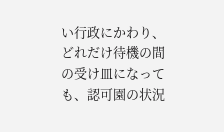い行政にかわり、どれだけ待機の間の受け皿になっても、認可園の状況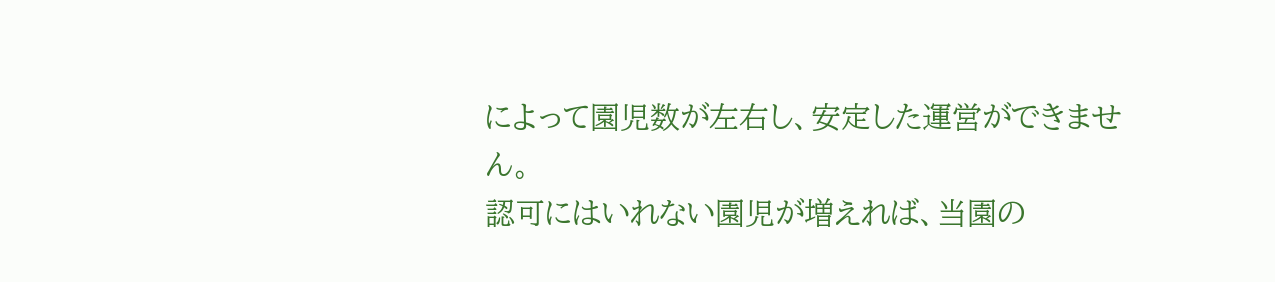によって園児数が左右し、安定した運営ができません。
認可にはいれない園児が増えれば、当園の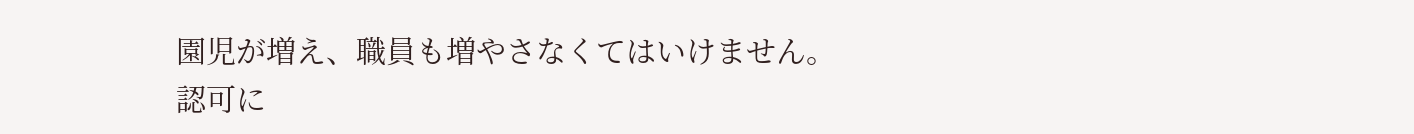園児が増え、職員も増やさなくてはいけません。
認可に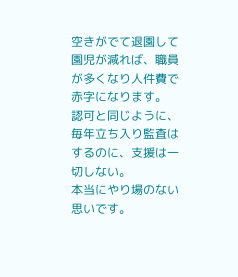空きがでて退園して園児が減れば、職員が多くなり人件費で赤字になります。
認可と同じように、毎年立ち入り監査はするのに、支援は一切しない。
本当にやり場のない思いです。